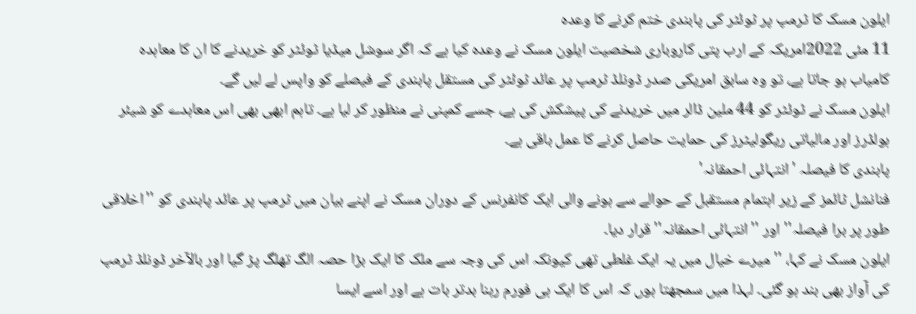ایلون مسک کا ٹرمپ پر ٹوئٹر کی پابندی ختم کرنے کا وعدہ
11 مئی 2022امریکہ کے ارب پتی کاروباری شخصیت ایلون مسک نے وعدہ کیا ہے کہ اگر سوشل میڈیا ٹوئٹر کو خریدنے کا ان کا معاہدہ کامیاب ہو جاتا ہے، تو وہ سابق امریکی صدر ڈونلڈ ٹرمپ پر عائد ٹوئٹر کی مستقل پابندی کے فیصلے کو واپس لے لیں گے۔
ایلون مسک نے ٹوئٹر کو 44 ملین ڈالر میں خریدنے کی پیشکش کی ہے، جسے کمپنی نے منظور کر لیا ہے۔ تاہم ابھی بھی اس معاہدے کو شیئر ہولڈرز اور مالیاتی ریگولیٹرز کی حمایت حاصل کرنے کا عمل باقی ہے۔
پابندی کا فیصلہ 'انتہائی احمقانہ'
فنانشل ٹائمز کے زیر اہتمام مستقبل کے حوالے سے ہونے والی ایک کانفرنس کے دوران مسک نے اپنے بیان میں ٹرمپ پر عائد پابندی کو ''اخلاقی طور پر برا فیصلہ'' اور ''انتہائی احمقانہ'' قرار دیا۔
ایلون مسک نے کہا، ''میرے خیال میں یہ ایک غلطی تھی کیونکہ اس کی وجہ سے ملک کا ایک بڑا حصہ الگ تھلگ پڑ گیا اور بالآخر ڈونلڈ ٹرمپ کی آواز بھی بند ہو گئی۔ لہذا میں سمجھتا ہوں کہ اس کا ایک ہی فورم رہنا بدتر بات ہے اور اسے ایسا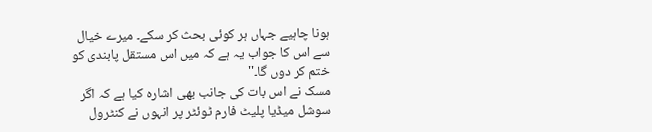ہونا چاہیے جہاں ہر کوئی بحث کر سکے۔ میرے خیال سے اس کا جواب یہ ہے کہ میں اس مستقل پابندی کو ختم کر دوں گا۔''
مسک نے اس بات کی جانب بھی اشارہ کیا ہے کہ اگر سوشل میڈیا پلیٹ فارم ٹوئٹر پر انہوں نے کنٹرول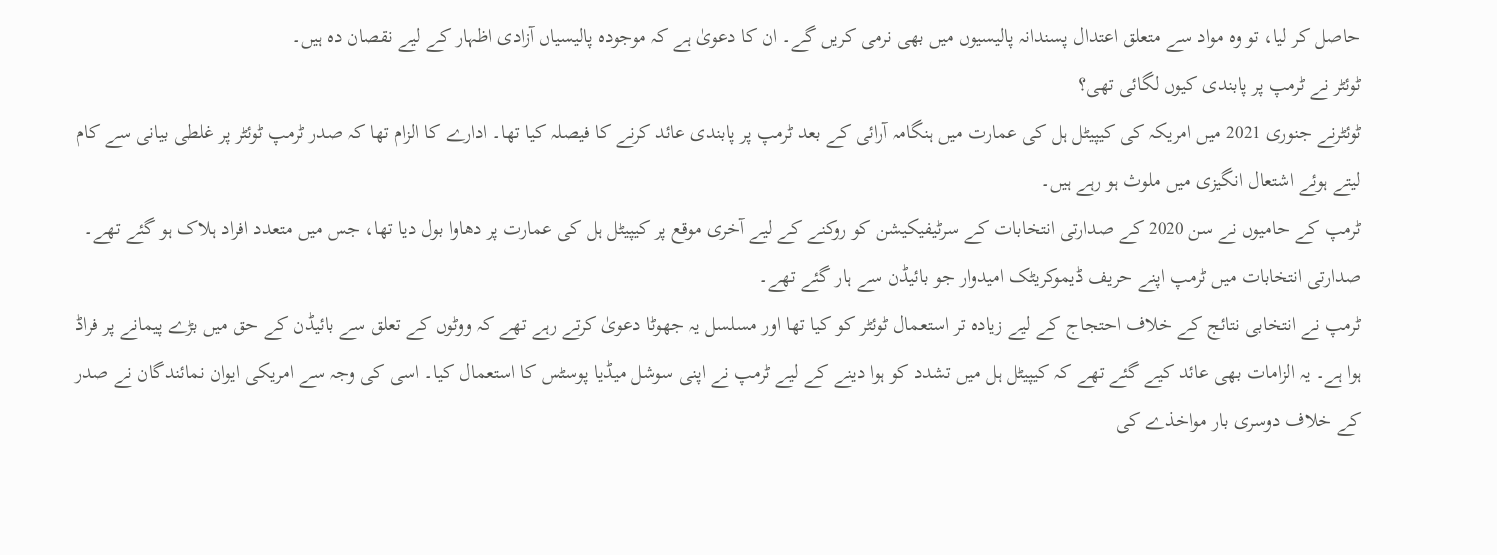حاصل کر لیا، تو وہ مواد سے متعلق اعتدال پسندانہ پالیسیوں میں بھی نرمی کریں گے۔ ان کا دعویٰ ہے کہ موجودہ پالیسیاں آزادی اظہار کے لیے نقصان دہ ہیں۔
ٹوئٹر نے ٹرمپ پر پابندی کیوں لگائی تھی؟
ٹوئٹرنے جنوری 2021 میں امریکہ کی کیپیٹل ہل کی عمارت میں ہنگامہ آرائی کے بعد ٹرمپ پر پابندی عائد کرنے کا فیصلہ کیا تھا۔ ادارے کا الزام تھا کہ صدر ٹرمپ ٹوئٹر پر غلطی بیانی سے کام لیتے ہوئے اشتعال انگیزی میں ملوث ہو رہے ہیں۔
ٹرمپ کے حامیوں نے سن 2020 کے صدارتی انتخابات کے سرٹیفیکیشن کو روکنے کے لیے آخری موقع پر کیپیٹل ہل کی عمارت پر دھاوا بول دیا تھا، جس میں متعدد افراد ہلاک ہو گئے تھے۔ صدارتی انتخابات میں ٹرمپ اپنے حریف ڈیموکریٹک امیدوار جو بائیڈن سے ہار گئے تھے۔
ٹرمپ نے انتخابی نتائج کے خلاف احتجاج کے لیے زیادہ تر استعمال ٹوئٹر کو کیا تھا اور مسلسل یہ جھوٹا دعویٰ کرتے رہے تھے کہ ووٹوں کے تعلق سے بائیڈن کے حق میں بڑے پیمانے پر فراڈ ہوا ہے۔ یہ الزامات بھی عائد کیے گئے تھے کہ کیپیٹل ہل میں تشدد کو ہوا دینے کے لیے ٹرمپ نے اپنی سوشل میڈیا پوسٹس کا استعمال کیا۔ اسی کی وجہ سے امریکی ایوان نمائندگان نے صدر کے خلاف دوسری بار مواخذے کی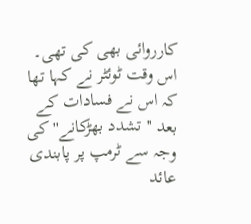کارروائی بھی کی تھی۔
اس وقت ٹوئٹر نے کہا تھا کہ اس نے فسادات کے بعد ''تشدد بھڑکانے'' کی وجہ سے ٹرمپ پر پابندی عائد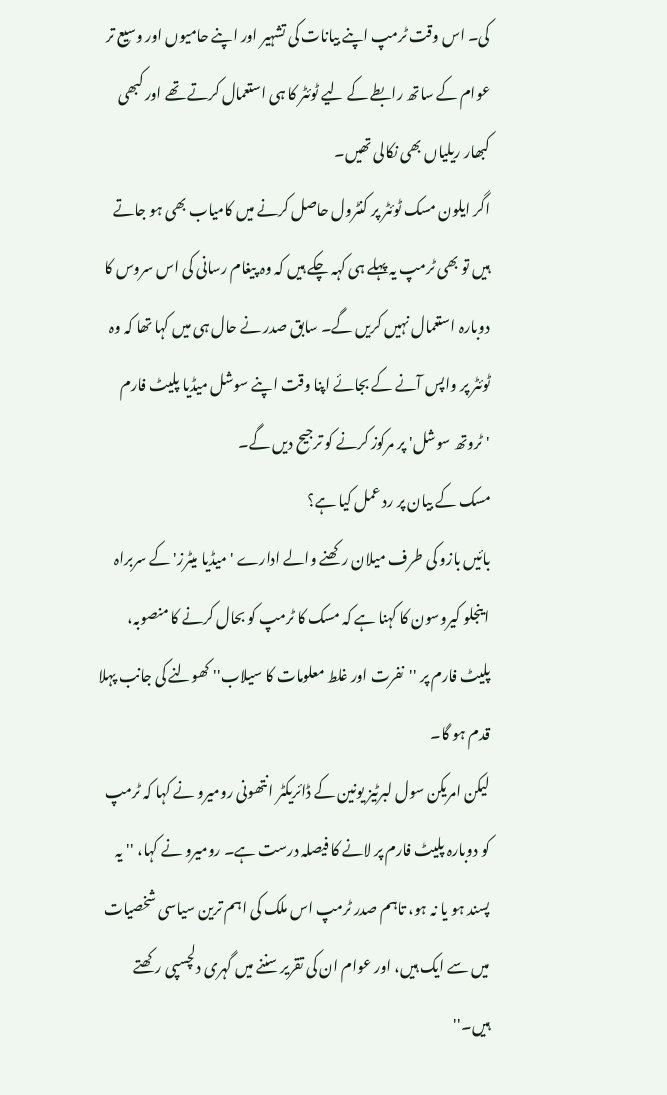کی۔ اس وقت ٹرمپ اپنے بیانات کی تشہیر اور اپنے حامیوں اور وسیع تر عوام کے ساتھ رابطے کے لیے ٹوئٹر کا ہی استعمال کرتے تھے اور کبھی کبھار ریلیاں بھی نکالی تھیں۔
اگر ایلون مسک ٹوئٹر پر کنٹرول حاصل کرنے میں کامیاب بھی ہو جاتے ہیں تو بھی ٹرمپ یہ پہلے ہی کہہ چکے ہیں کہ وہ پیغام رسانی کی اس سروس کا دوبارہ استعمال نہیں کریں گے۔ سابق صدر نے حال ہی میں کہا تھا کہ وہ ٹوئٹر پر واپس آنے کے بجائے اپنا وقت اپنے سوشل میڈیا پلیٹ فارم 'ٹروتھ سوشل' پر مرکوز کرنے کو ترجیح دیں گے۔
مسک کے بیان پر رد عمل کیا ہے؟
بائیں بازو کی طرف میلان رکھنے والے ادارے 'میڈیا میٹرز' کے سربراہ اینجلو کیروسون کا کہنا ہے کہ مسک کا ٹرمپ کو بحال کرنے کا منصوبہ، پلیٹ فارم پر ''نفرت اور غلط معلومات کا سیلاب'' کھولنے کی جانب پہلا قدم ہو گا۔
لیکن امریکن سول لبرٹیز یونین کے ڈائریکٹر انتھونی رومیرو نے کہا کہ ٹرمپ کو دوبارہ پلیٹ فارم پر لانے کا فیصلہ درست ہے۔ رومیرو نے کہا، ''یہ پسند ہو یا نہ ہو، تاہم صدر ٹرمپ اس ملک کی اہم ترین سیاسی شخصیات میں سے ایک ہیں، اور عوام ان کی تقریر سننے میں گہری دلچسپی رکھتے ہیں۔''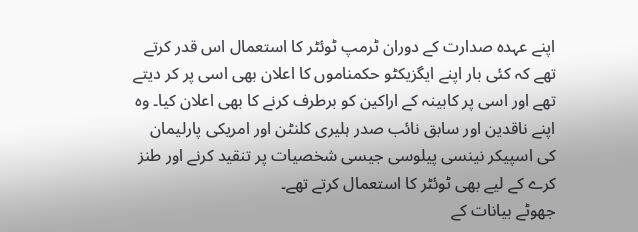اپنے عہدہ صدارت کے دوران ٹرمپ ٹوئٹر کا استعمال اس قدر کرتے تھے کہ کئی بار اپنے ایگزیکٹو حکمناموں کا اعلان بھی اسی پر کر دیتے تھے اور اسی پر کابینہ کے اراکین کو برطرف کرنے کا بھی اعلان کیا۔ وہ اپنے ناقدین اور سابق نائب صدر ہلیری کلنٹن اور امریکی پارلیمان کی اسپیکر نینسی پیلوسی جیسی شخصیات پر تنقید کرنے اور طنز کرے کے لیے بھی ٹوئٹر کا استعمال کرتے تھے۔
جھوٹے بیانات کے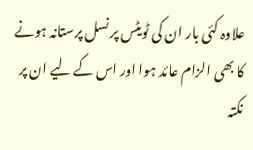علاوہ کئی بار ان کی ٹویٹس پر نسل پرستانہ ہونے کا بھی الزام عائد ہوا اور اس کے لیے ان پر نکتہ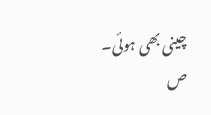چینی بھی ہوئی۔
ص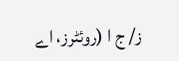ز/ ج ا (روئٹرز، اے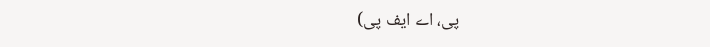پی، اے ایف پی)